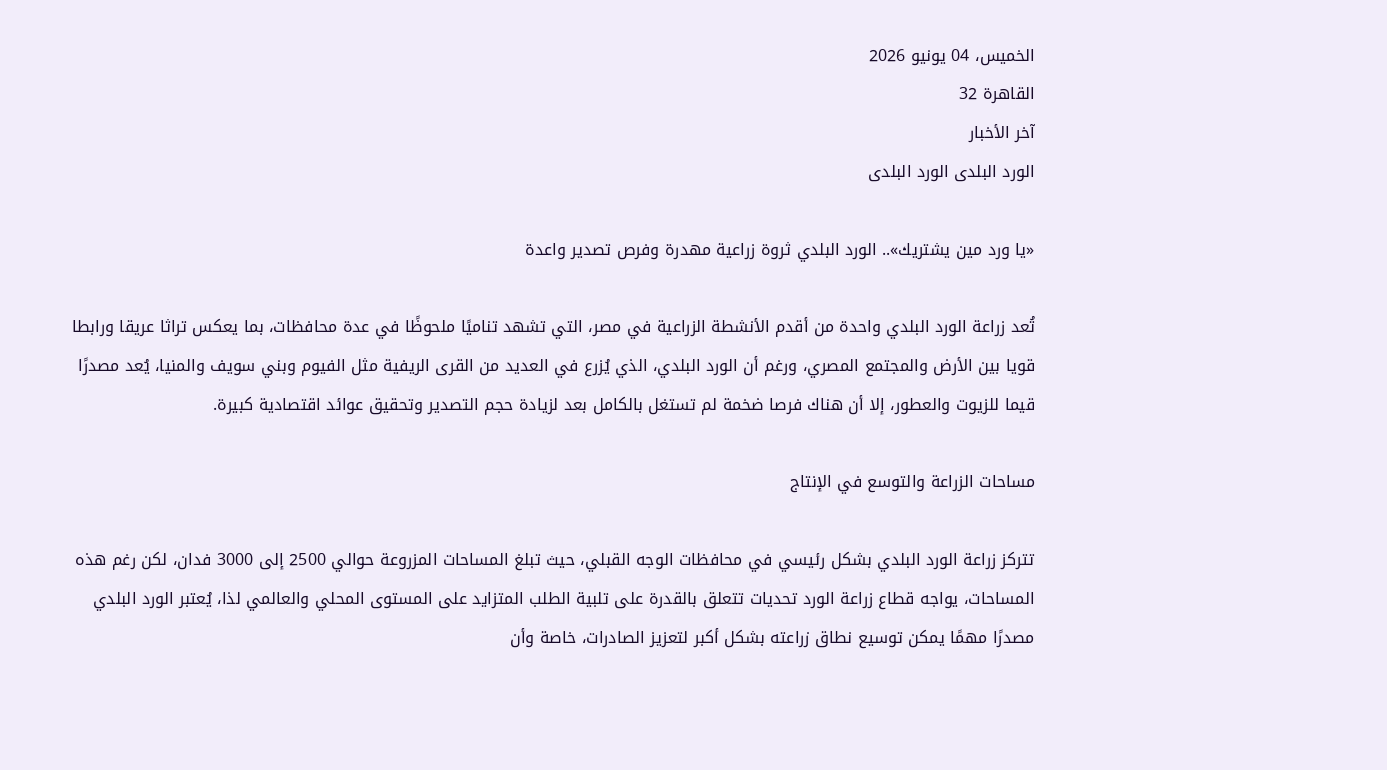الخميس، 04 يونيو 2026
القاهرة 32
آخر الأخبار
الورد البلدى الورد البلدى

«يا ورد مين يشتريك».. الورد البلدي ثروة زراعية مهدرة وفرص تصدير واعدة

تُعد زراعة الورد البلدي واحدة من أقدم الأنشطة الزراعية في مصر، التي تشهد تناميًا ملحوظًا في عدة محافظات، بما يعكس تراثا عريقا ورابطا قويا بين الأرض والمجتمع المصري، ورغم أن الورد البلدي، الذي يُزرع في العديد من القرى الريفية مثل الفيوم وبني سويف والمنيا، يُعد مصدرًا قيما للزيوت والعطور، إلا أن هناك فرصا ضخمة لم تستغل بالكامل بعد لزيادة حجم التصدير وتحقيق عوائد اقتصادية كبيرة.

مساحات الزراعة والتوسع في الإنتاج

تتركز زراعة الورد البلدي بشكل رئيسي في محافظات الوجه القبلي، حيث تبلغ المساحات المزروعة حوالي 2500 إلى 3000 فدان، لكن رغم هذه المساحات، يواجه قطاع زراعة الورد تحديات تتعلق بالقدرة على تلبية الطلب المتزايد على المستوى المحلي والعالمي لذا، يُعتبر الورد البلدي مصدرًا مهمًا يمكن توسيع نطاق زراعته بشكل أكبر لتعزيز الصادرات، خاصة وأن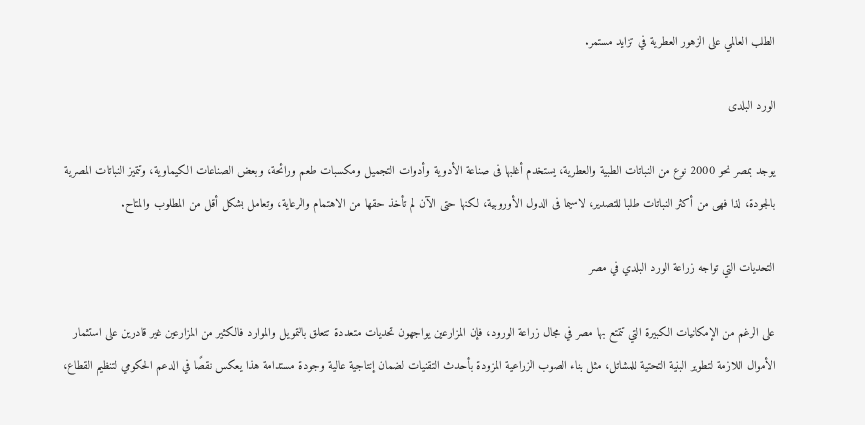الطلب العالمي على الزهور العطرية في تزايد مستمر.

الورد البلدى

يوجد بمصر نحو 2000 نوع من النباتات الطبية والعطرية، يستخدم أغلبها فى صناعة الأدوية وأدوات التجميل ومكسبات طعم ورائحة، وبعض الصناعات الكيماوية، وتتميز النباتات المصرية بالجودة، لذا فهى من أكثر النباتات طلبا للتصدير، لاسيما فى الدول الأوروبية، لكنها حتى الآن لم تأخذ حقها من الاهتمام والرعاية، وتعامل بشكل أقل من المطلوب والمتاح.

التحديات التي تواجه زراعة الورد البلدي في مصر

على الرغم من الإمكانيات الكبيرة التي تتمتع بها مصر في مجال زراعة الورود، فإن المزارعين يواجهون تحديات متعددة تتعلق بالتمويل والموارد فالكثير من المزارعين غير قادرين على استثمار الأموال اللازمة لتطوير البنية التحتية للمشاتل، مثل بناء الصوب الزراعية المزودة بأحدث التقنيات لضمان إنتاجية عالية وجودة مستدامة هذا يعكس نقصًا في الدعم الحكومي لتنظيم القطاع،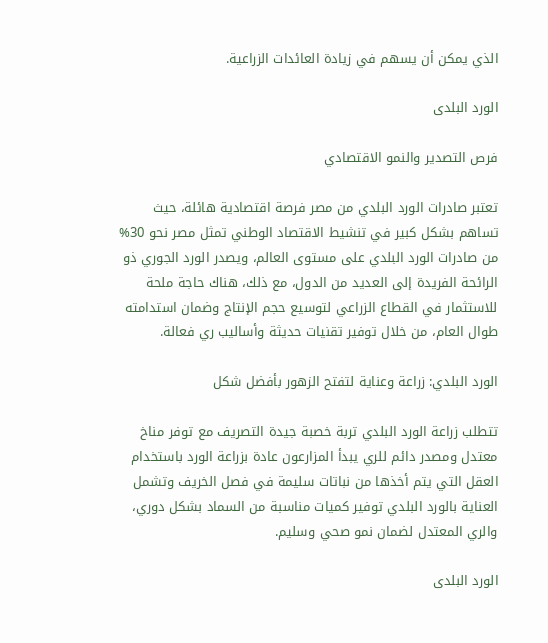الذي يمكن أن يسهم في زيادة العائدات الزراعية.

الورد البلدى

فرص التصدير والنمو الاقتصادي

تعتبر صادرات الورد البلدي من مصر فرصة اقتصادية هائلة، حيث تساهم بشكل كبير في تنشيط الاقتصاد الوطني تمثل مصر نحو 30% من صادرات الورد البلدي على مستوى العالم، ويصدر الورد الجوري ذو الرائحة الفريدة إلى العديد من الدول، مع ذلك، هناك حاجة ملحة للاستثمار في القطاع الزراعي لتوسيع حجم الإنتاج وضمان استدامته طوال العام، من خلال توفير تقنيات حديثة وأساليب ري فعالة.

الورد البلدي: زراعة وعناية لتفتح الزهور بأفضل شكل

تتطلب زراعة الورد البلدي تربة خصبة جيدة التصريف مع توفر مناخ معتدل ومصدر دائم للري يبدأ المزارعون عادة بزراعة الورد باستخدام العقل التي يتم أخذها من نباتات سليمة في فصل الخريف وتشمل العناية بالورد البلدي توفير كميات مناسبة من السماد بشكل دوري، والري المعتدل لضمان نمو صحي وسليم.

الورد البلدى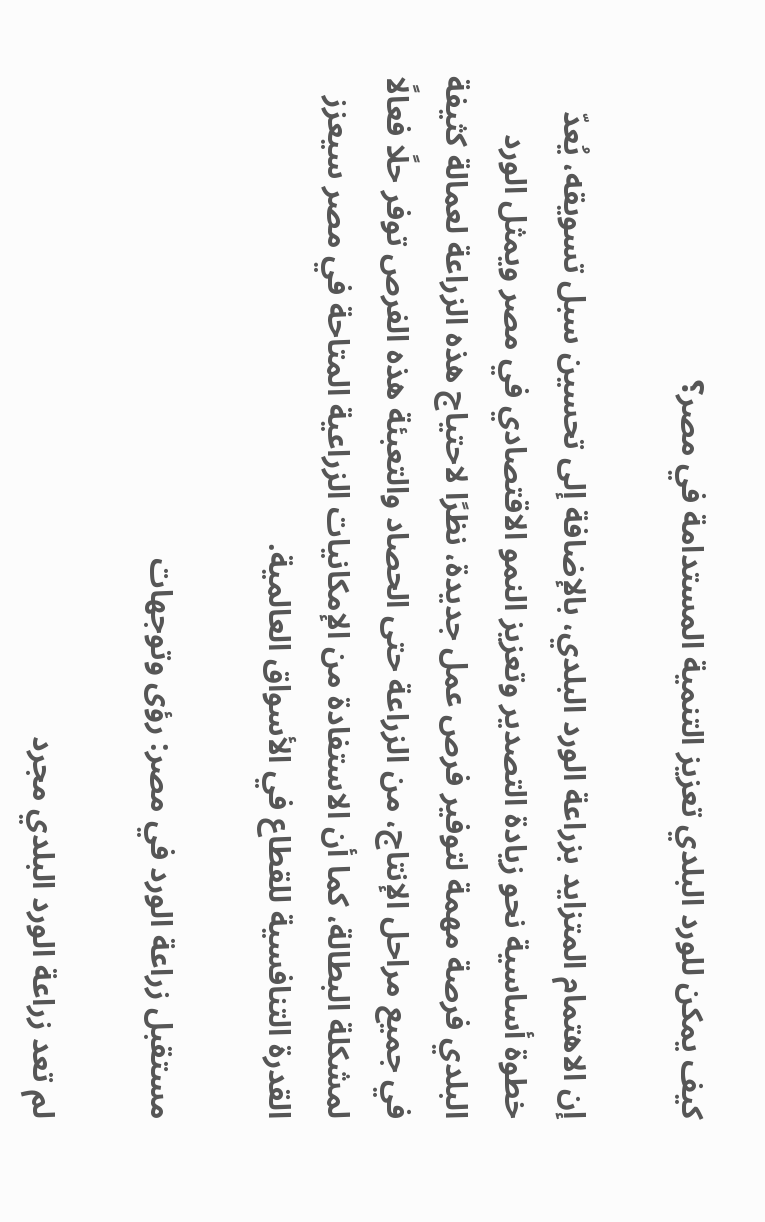كيف يمكن للورد البلدي تعزيز التنمية المستدامة في مصر؟

إن الاهتمام المتزايد بزراعة الورد البلدي، بالإضافة إلى تحسين سبل تسويقه، يُعدّ خطوة أساسية نحو زيادة التصدير وتعزيز النمو الاقتصادي في مصر ويمثل الورد البلدي فرصة مهمة لتوفير فرص عمل جديدة، نظرًا لاحتياج هذه الزراعة لعمالة كثيفة في جميع مراحل الإنتاج، من الزراعة حتى الحصاد والتعبئة هذه الفرص توفر حلًا فعالًا لمشكلة البطالة، كما أن الاستفادة من الإمكانيات الزراعية المتاحة في مصر سيعزز القدرة التنافسية للقطاع في الأسواق العالمية.

مستقبل زراعة الورد في مصر: رؤى وتوجهات

لم تعد زراعة الورد البلدي مجرد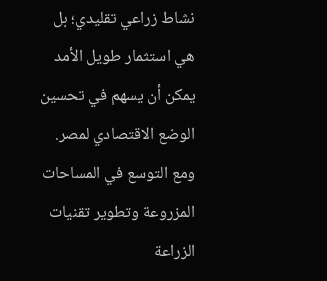نشاط زراعي تقليدي؛ بل هي استثمار طويل الأمد يمكن أن يسهم في تحسين الوضع الاقتصادي لمصر. ومع التوسع في المساحات المزروعة وتطوير تقنيات الزراعة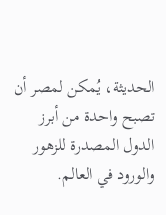الحديثة، يُمكن لمصر أن تصبح واحدة من أبرز الدول المصدرة للزهور والورود في العالم.